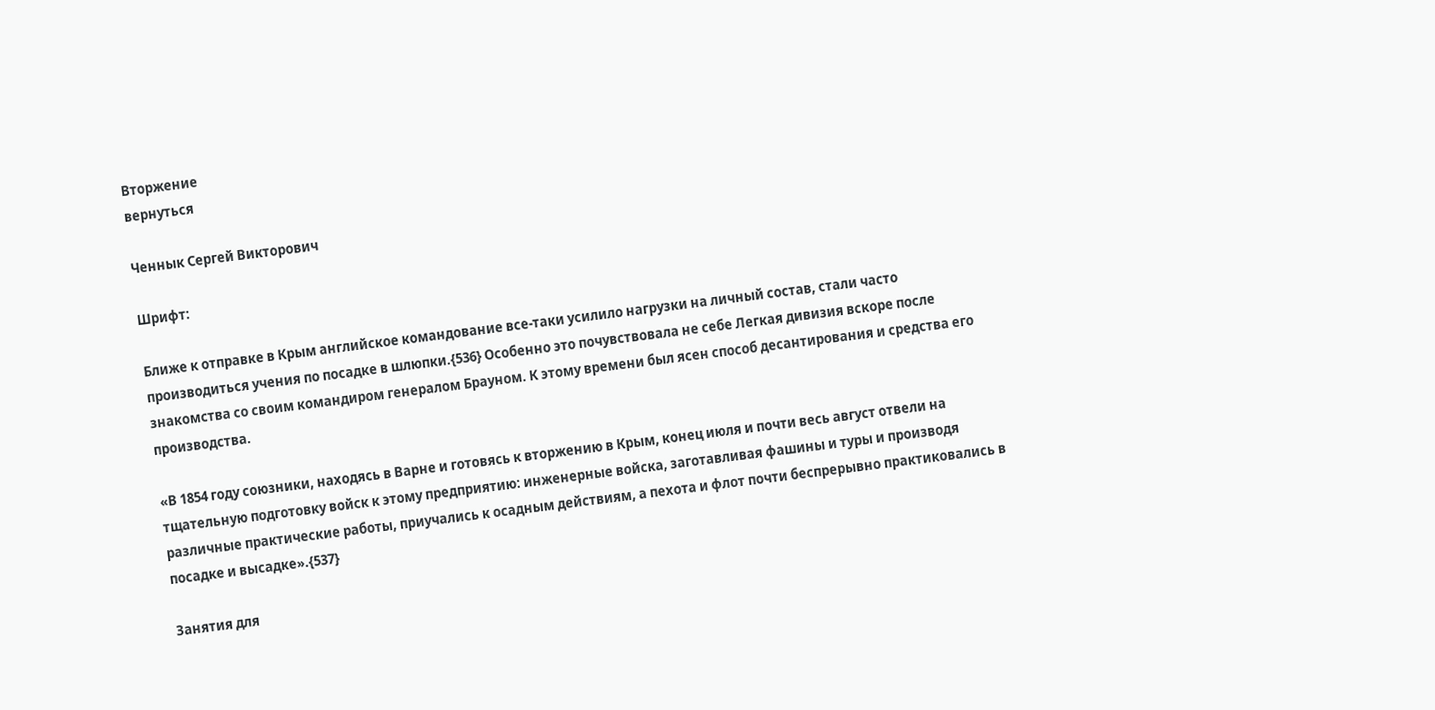Вторжение
вернуться

Ченнык Сергей Викторович

Шрифт:

Ближе к отправке в Крым английское командование все-таки усилило нагрузки на личный состав, стали часто производиться учения по посадке в шлюпки.{536} Особенно это почувствовала не себе Легкая дивизия вскоре после знакомства со своим командиром генералом Брауном. К этому времени был ясен способ десантирования и средства его производства.

«В 1854 году союзники, находясь в Варне и готовясь к вторжению в Крым, конец июля и почти весь август отвели на тщательную подготовку войск к этому предприятию: инженерные войска, заготавливая фашины и туры и производя различные практические работы, приучались к осадным действиям, а пехота и флот почти беспрерывно практиковались в посадке и высадке».{537}

Занятия для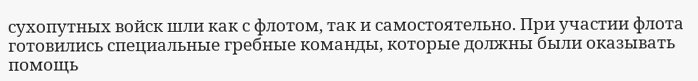сухопутных войск шли как с флотом, так и самостоятельно. При участии флота готовились специальные гребные команды, которые должны были оказывать помощь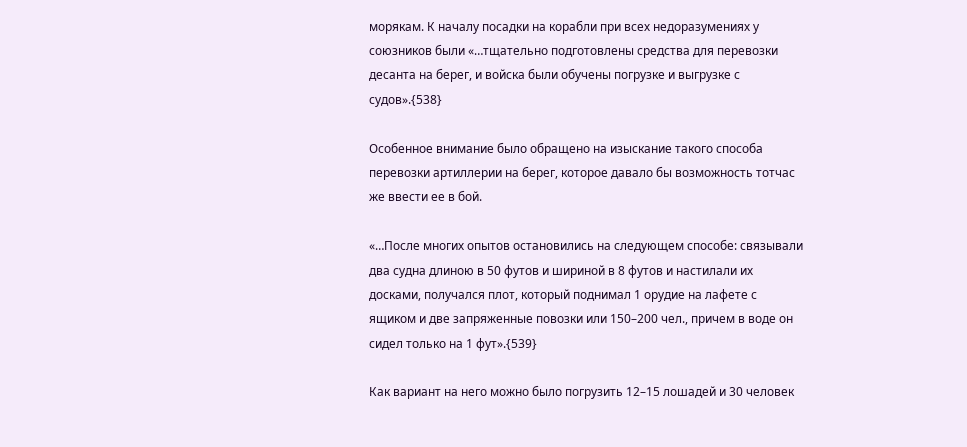морякам. К началу посадки на корабли при всех недоразумениях у союзников были «…тщательно подготовлены средства для перевозки десанта на берег, и войска были обучены погрузке и выгрузке с судов».{538}

Особенное внимание было обращено на изыскание такого способа перевозки артиллерии на берег, которое давало бы возможность тотчас же ввести ее в бой.

«…После многих опытов остановились на следующем способе: связывали два судна длиною в 50 футов и шириной в 8 футов и настилали их досками, получался плот, который поднимал 1 орудие на лафете с ящиком и две запряженные повозки или 150–200 чел., причем в воде он сидел только на 1 фут».{539}

Как вариант на него можно было погрузить 12–15 лошадей и 30 человек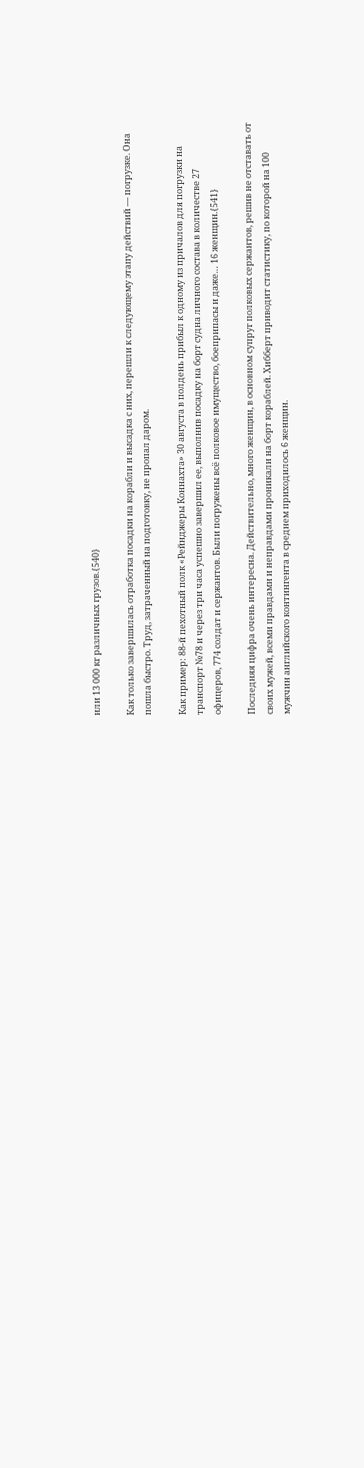или 13 000 кг различных грузов.{540}

Как только завершилась отработка посадки на корабли и высадка с них, перешли к следующему этапу действий — погрузке. Она пошла быстро. Труд, затраченный на подготовку, не пропал даром.

Как пример: 88-й пехотный полк «Рейнджеры Коннахта» 30 августа в полдень прибыл к одному из причалов для погрузки на транспорт №78 и через три часа успешно завершил ее, выполнив посадку на борт судна личного состава в количестве 27 офицеров, 774 солдат и сержантов. Были погружены всё полковое имущество, боеприпасы и даже… 16 женщин.{541}

Последняя цифра очень интересна. Действительно, много женщин, в основном супруг полковых сержантов, решив не отставать от своих мужей, всеми правдами и неправдами проникали на борт кораблей. Хибберт приводит статистику, по которой на 100 мужчин английского контингента в среднем приходилось 6 женщин.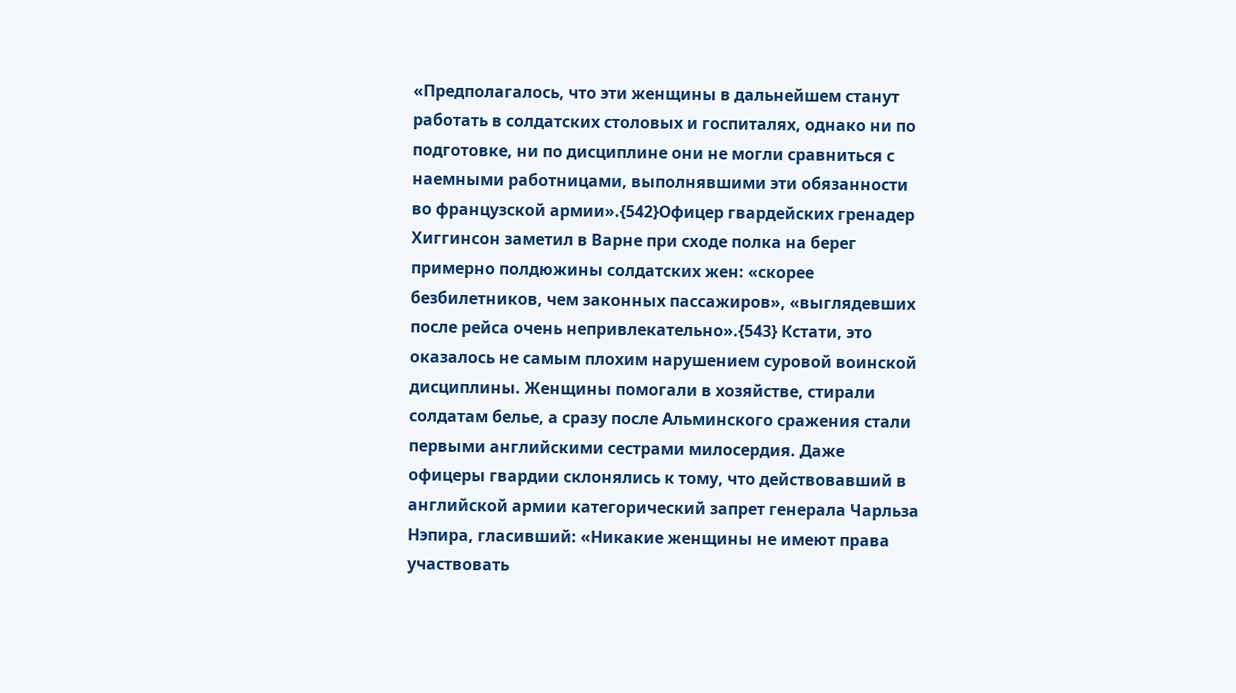«Предполагалось, что эти женщины в дальнейшем станут работать в солдатских столовых и госпиталях, однако ни по подготовке, ни по дисциплине они не могли сравниться с наемными работницами, выполнявшими эти обязанности во французской армии».{542}Офицер гвардейских гренадер Хиггинсон заметил в Варне при сходе полка на берег примерно полдюжины солдатских жен: «скорее безбилетников, чем законных пассажиров», «выглядевших после рейса очень непривлекательно».{543} Кстати, это оказалось не самым плохим нарушением суровой воинской дисциплины. Женщины помогали в хозяйстве, стирали солдатам белье, а сразу после Альминского сражения стали первыми английскими сестрами милосердия. Даже офицеры гвардии склонялись к тому, что действовавший в английской армии категорический запрет генерала Чарльза Нэпира, гласивший: «Никакие женщины не имеют права участвовать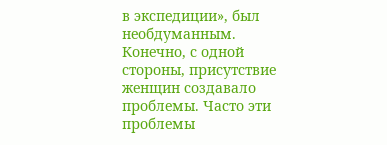в экспедиции», был необдуманным. Конечно, с одной стороны, присутствие женщин создавало проблемы. Часто эти проблемы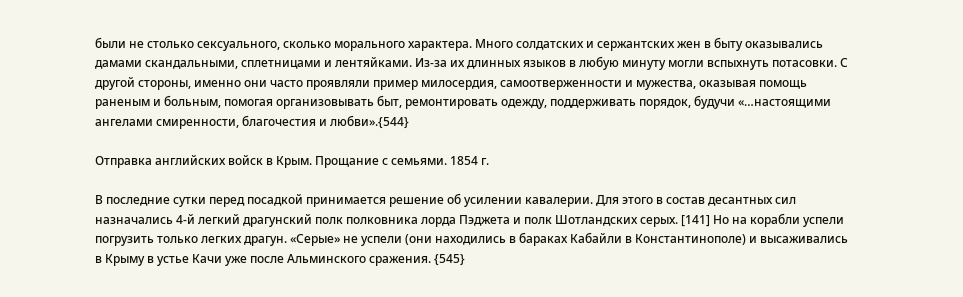были не столько сексуального, сколько морального характера. Много солдатских и сержантских жен в быту оказывались дамами скандальными, сплетницами и лентяйками. Из-за их длинных языков в любую минуту могли вспыхнуть потасовки. С другой стороны, именно они часто проявляли пример милосердия, самоотверженности и мужества, оказывая помощь раненым и больным, помогая организовывать быт, ремонтировать одежду, поддерживать порядок, будучи «…настоящими ангелами смиренности, благочестия и любви».{544}

Отправка английских войск в Крым. Прощание с семьями. 1854 г.

В последние сутки перед посадкой принимается решение об усилении кавалерии. Для этого в состав десантных сил назначались 4-й легкий драгунский полк полковника лорда Пэджета и полк Шотландских серых. [141] Но на корабли успели погрузить только легких драгун. «Серые» не успели (они находились в бараках Кабайли в Константинополе) и высаживались в Крыму в устье Качи уже после Альминского сражения. {545}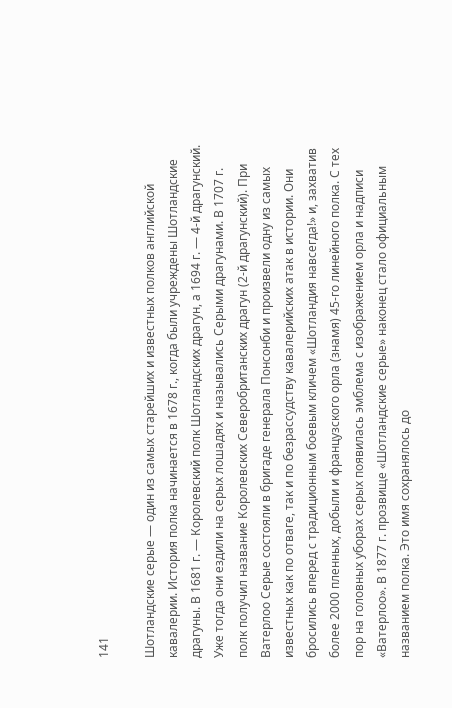141

Шотландские серые — один из самых старейших и известных полков английской кавалерии. История полка начинается в 1678 г., когда были учреждены Шотландские драгуны. В 1681 г. — Королевский полк Шотландских драгун, а 1694 г. — 4-й драгунский. Уже тогда они ездили на серых лошадях и назывались Серыми драгунами. В 1707 г. полк получил название Королевских Северобританских драгун (2-й драгунский). При Ватерлоо Серые состояли в бригаде генерала Понсонби и произвели одну из самых известных как по отваге, так и по безрассудству кавалерийских атак в истории. Они бросились вперед с традиционным боевым кличем «Шотландия навсегда!» и, захватив более 2000 пленных, добыли и французского орла (знамя) 45-го линейного полка. С тех пор на головных уборах серых появилась эмблема с изображением орла и надписи «Ватерлоо». В 1877 г. прозвище «Шотландские серые» наконец стало официальным названием полка. Это имя сохранялось до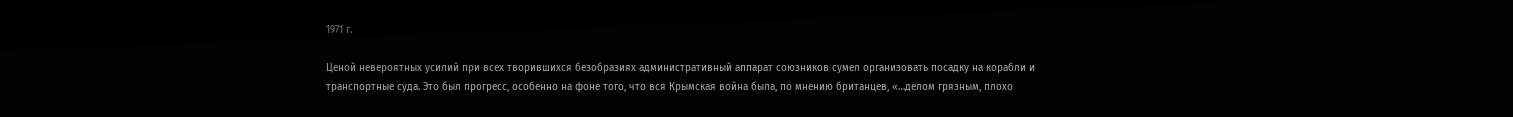1971 г.

Ценой невероятных усилий при всех творившихся безобразиях административный аппарат союзников сумел организовать посадку на корабли и транспортные суда. Это был прогресс, особенно на фоне того, что вся Крымская война была, по мнению британцев, «…делом грязным, плохо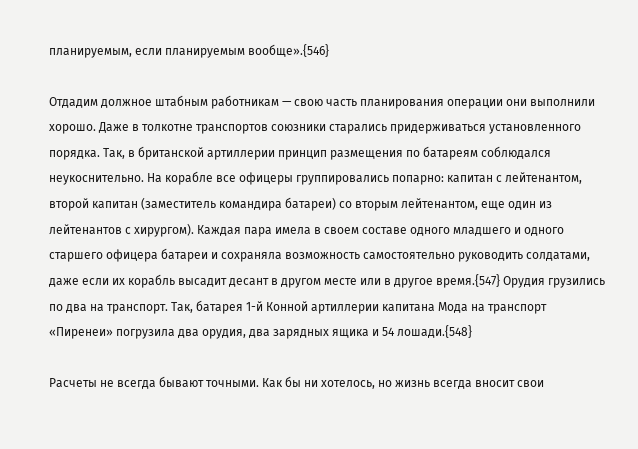планируемым, если планируемым вообще».{546}

Отдадим должное штабным работникам — свою часть планирования операции они выполнили хорошо. Даже в толкотне транспортов союзники старались придерживаться установленного порядка. Так, в британской артиллерии принцип размещения по батареям соблюдался неукоснительно. На корабле все офицеры группировались попарно: капитан с лейтенантом, второй капитан (заместитель командира батареи) со вторым лейтенантом, еще один из лейтенантов с хирургом). Каждая пара имела в своем составе одного младшего и одного старшего офицера батареи и сохраняла возможность самостоятельно руководить солдатами, даже если их корабль высадит десант в другом месте или в другое время.{547} Орудия грузились по два на транспорт. Так, батарея 1-й Конной артиллерии капитана Мода на транспорт «Пиренеи» погрузила два орудия, два зарядных ящика и 54 лошади.{548}

Расчеты не всегда бывают точными. Как бы ни хотелось, но жизнь всегда вносит свои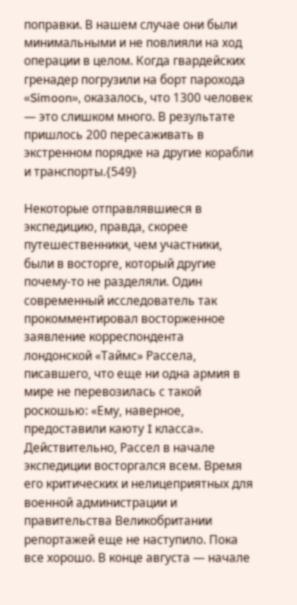поправки. В нашем случае они были минимальными и не повлияли на ход операции в целом. Когда гвардейских гренадер погрузили на борт парохода «Simoon», оказалось, что 1300 человек — это слишком много. В результате пришлось 200 пересаживать в экстренном порядке на другие корабли и транспорты.{549}

Некоторые отправлявшиеся в экспедицию, правда, скорее путешественники, чем участники, были в восторге, который другие почему-то не разделяли. Один современный исследователь так прокомментировал восторженное заявление корреспондента лондонской «Таймс» Рассела, писавшего, что еще ни одна армия в мире не перевозилась с такой роскошью: «Ему, наверное, предоставили каюту I класса». Действительно, Рассел в начале экспедиции восторгался всем. Время его критических и нелицеприятных для военной администрации и правительства Великобритании репортажей еще не наступило. Пока все хорошо. В конце августа — начале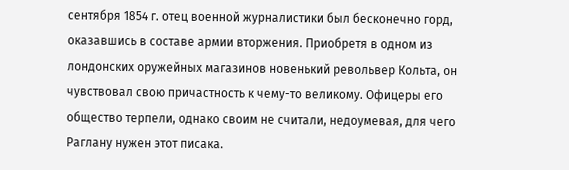сентября 1854 г. отец военной журналистики был бесконечно горд, оказавшись в составе армии вторжения. Приобретя в одном из лондонских оружейных магазинов новенький револьвер Кольта, он чувствовал свою причастность к чему-то великому. Офицеры его общество терпели, однако своим не считали, недоумевая, для чего Раглану нужен этот писака.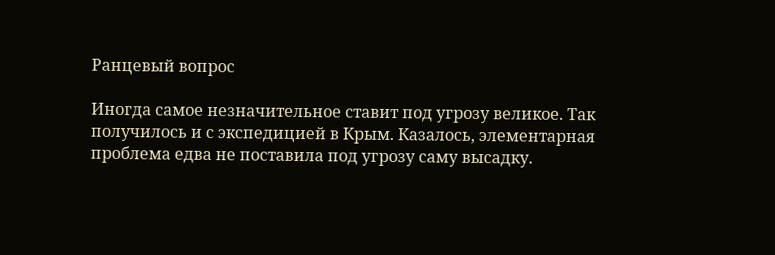Ранцевый вопрос

Иногда самое незначительное ставит под угрозу великое. Так получилось и с экспедицией в Крым. Казалось, элементарная проблема едва не поставила под угрозу саму высадку.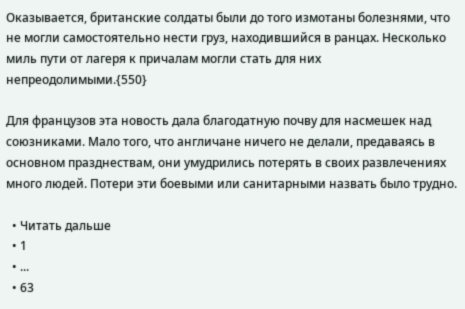Оказывается, британские солдаты были до того измотаны болезнями, что не могли самостоятельно нести груз, находившийся в ранцах. Несколько миль пути от лагеря к причалам могли стать для них непреодолимыми.{550}

Для французов эта новость дала благодатную почву для насмешек над союзниками. Мало того, что англичане ничего не делали, предаваясь в основном празднествам, они умудрились потерять в своих развлечениях много людей. Потери эти боевыми или санитарными назвать было трудно.

  • Читать дальше
  • 1
  • ...
  • 63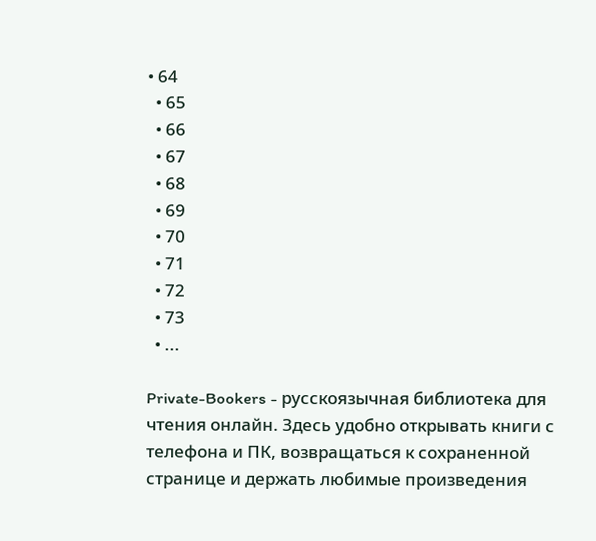• 64
  • 65
  • 66
  • 67
  • 68
  • 69
  • 70
  • 71
  • 72
  • 73
  • ...

Private-Bookers - русскоязычная библиотека для чтения онлайн. Здесь удобно открывать книги с телефона и ПК, возвращаться к сохраненной странице и держать любимые произведения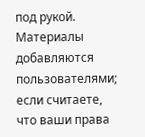под рукой. Материалы добавляются пользователями; если считаете, что ваши права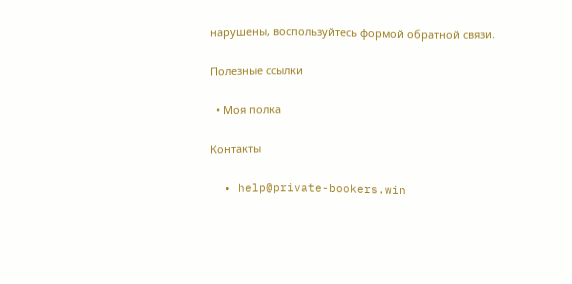нарушены, воспользуйтесь формой обратной связи.

Полезные ссылки

  • Моя полка

Контакты

  • help@private-bookers.win